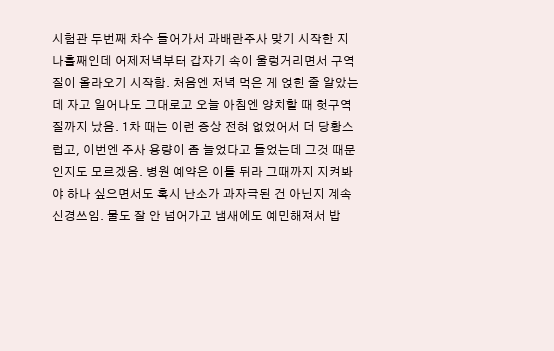시험관 두번째 차수 들어가서 과배란주사 맞기 시작한 지 나흘째인데 어제저녁부터 갑자기 속이 울렁거리면서 구역질이 올라오기 시작함. 처음엔 저녁 먹은 게 얹힌 줄 알았는데 자고 일어나도 그대로고 오늘 아침엔 양치할 때 헛구역질까지 났음. 1차 때는 이런 증상 전혀 없었어서 더 당황스럽고, 이번엔 주사 용량이 좀 늘었다고 들었는데 그것 때문인지도 모르겠음. 병원 예약은 이틀 뒤라 그때까지 지켜봐야 하나 싶으면서도 혹시 난소가 과자극된 건 아닌지 계속 신경쓰임. 물도 잘 안 넘어가고 냄새에도 예민해져서 밥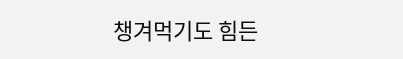챙겨먹기도 힘든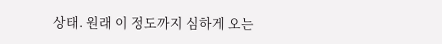상태. 원래 이 정도까지 심하게 오는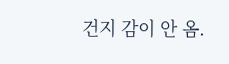건지 감이 안 옴.